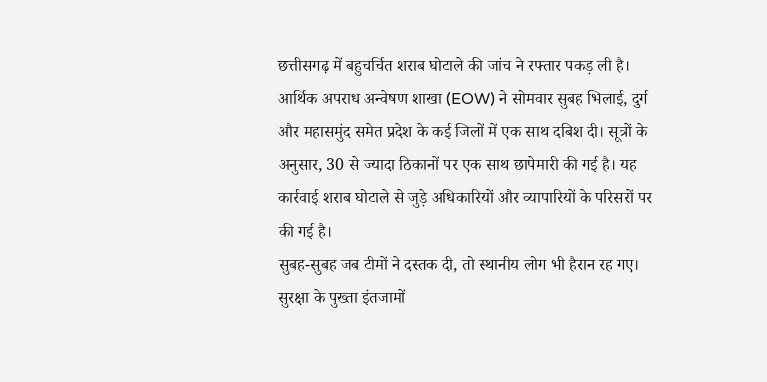छत्तीसगढ़ में बहुचर्चित शराब घोटाले की जांच ने रफ्तार पकड़ ली है। आर्थिक अपराध अन्वेषण शाखा (EOW) ने सोमवार सुबह भिलाई, दुर्ग और महासमुंद समेत प्रदेश के कई जिलों में एक साथ दबिश दी। सूत्रों के अनुसार, 30 से ज्यादा ठिकानों पर एक साथ छापेमारी की गई है। यह कार्रवाई शराब घोटाले से जुड़े अधिकारियों और व्यापारियों के परिसरों पर की गई है।
सुबह-सुबह जब टीमों ने दस्तक दी, तो स्थानीय लोग भी हैरान रह गए। सुरक्षा के पुख्ता इंतजामों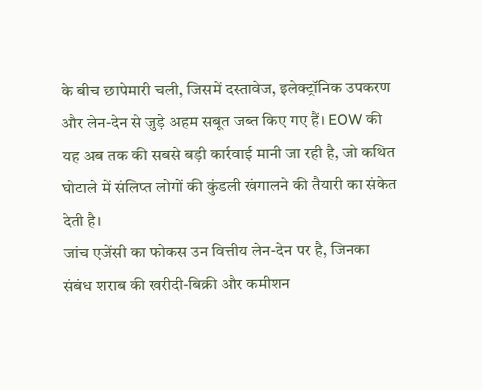के बीच छापेमारी चली, जिसमें दस्तावेज, इलेक्ट्रॉनिक उपकरण और लेन-देन से जुड़े अहम सबूत जब्त किए गए हैं। EOW की यह अब तक की सबसे बड़ी कार्रवाई मानी जा रही है, जो कथित घोटाले में संलिप्त लोगों की कुंडली खंगालने की तैयारी का संकेत देती है।
जांच एजेंसी का फोकस उन वित्तीय लेन-देन पर है, जिनका संबंध शराब की खरीदी-बिक्री और कमीशन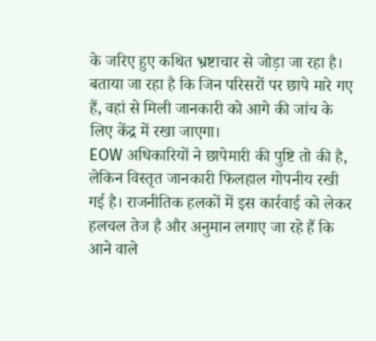के जरिए हुए कथित भ्रष्टाचार से जोड़ा जा रहा है। बताया जा रहा है कि जिन परिसरों पर छापे मारे गए हैं, वहां से मिली जानकारी को आगे की जांच के लिए केंद्र में रखा जाएगा।
EOW अधिकारियों ने छापेमारी की पुष्टि तो की है, लेकिन विस्तृत जानकारी फिलहाल गोपनीय रखी गई है। राजनीतिक हलकों में इस कार्रवाई को लेकर हलचल तेज है और अनुमान लगाए जा रहे हैं कि आने वाले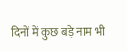दिनों में कुछ बड़े नाम भी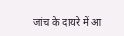जांच के दायरे में आ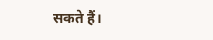सकते हैं।